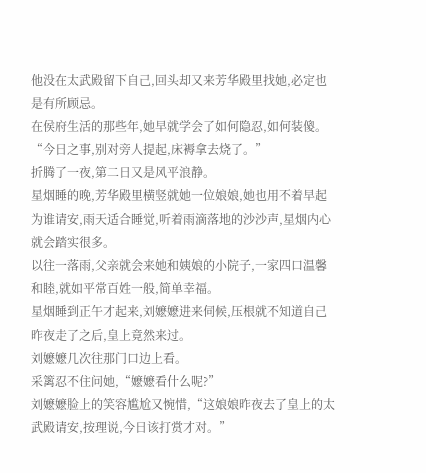他没在太武殿留下自己,回头却又来芳华殿里找她,必定也是有所顾忌。
在侯府生活的那些年,她早就学会了如何隐忍,如何装傻。
“今日之事,别对旁人提起,床褥拿去烧了。”
折腾了一夜,第二日又是风平浪静。
星烟睡的晚,芳华殿里横竖就她一位娘娘,她也用不着早起为谁请安,雨天适合睡觉,听着雨滴落地的沙沙声,星烟内心就会踏实很多。
以往一落雨,父亲就会来她和姨娘的小院子,一家四口温馨和睦,就如平常百姓一般,简单幸福。
星烟睡到正午才起来,刘嬷嬷进来伺候,压根就不知道自己昨夜走了之后,皇上竟然来过。
刘嬷嬷几次往那门口边上看。
采篱忍不住问她,“嬷嬷看什么呢?”
刘嬷嬷脸上的笑容尴尬又惋惜,“这娘娘昨夜去了皇上的太武殿请安,按理说,今日该打赏才对。”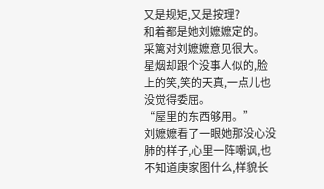又是规矩,又是按理?
和着都是她刘嬷嬷定的。
采篱对刘嬷嬷意见很大。
星烟却跟个没事人似的,脸上的笑,笑的天真,一点儿也没觉得委屈。
“屋里的东西够用。”
刘嬷嬷看了一眼她那没心没肺的样子,心里一阵嘲讽,也不知道庚家图什么,样貌长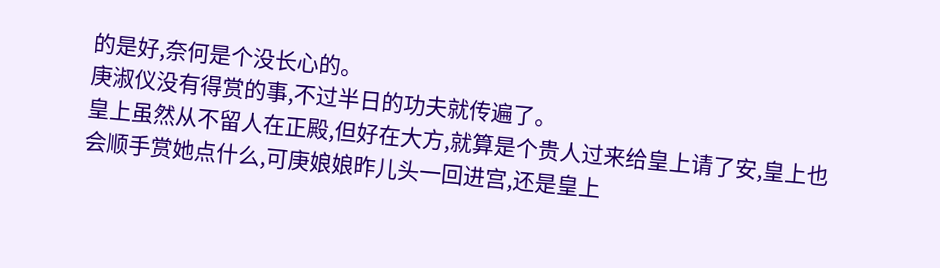的是好,奈何是个没长心的。
庚淑仪没有得赏的事,不过半日的功夫就传遍了。
皇上虽然从不留人在正殿,但好在大方,就算是个贵人过来给皇上请了安,皇上也会顺手赏她点什么,可庚娘娘昨儿头一回进宫,还是皇上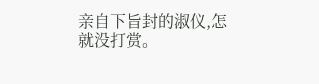亲自下旨封的淑仪,怎就没打赏。